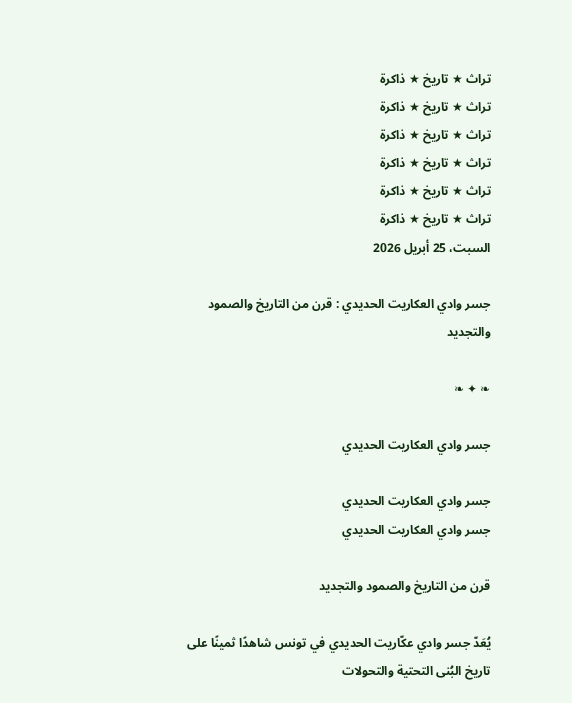تراث ★ تاريخ ★ ذاكرة
تراث ★ تاريخ ★ ذاكرة
تراث ★ تاريخ ★ ذاكرة
تراث ★ تاريخ ★ ذاكرة
تراث ★ تاريخ ★ ذاكرة
تراث ★ تاريخ ★ ذاكرة
السبت، 25 أبريل 2026

جسر وادي العكاريت الحديدي : قرن من التاريخ والصمود والتجديد

❧ ✦ ❧

جسر وادي العكاريت الحديدي

جسر وادي العكاريت الحديدي
جسر وادي العكاريت الحديدي

قرن من التاريخ والصمود والتجديد

يُعَدّ جسر وادي عكّاريت الحديدي في تونس شاهدًا ثمينًا على تاريخ البُنى التحتية والتحولات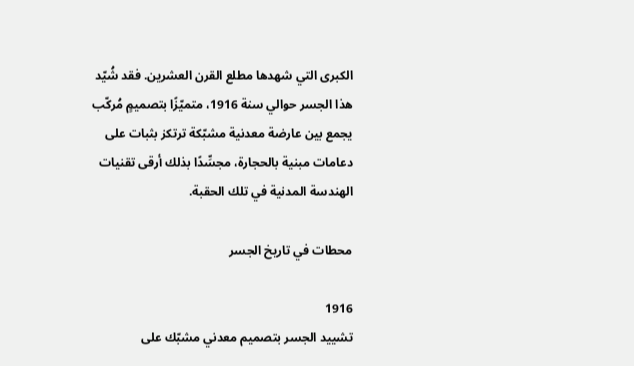الكبرى التي شهدها مطلع القرن العشرين. فقد شُيّد هذا الجسر حوالي سنة 1916، متميّزًا بتصميمٍ مُركّب يجمع بين عارضة معدنية مشبّكة ترتكز بثبات على دعامات مبنية بالحجارة، مجسِّدًا بذلك أرقى تقنيات الهندسة المدنية في تلك الحقبة.

محطات في تاريخ الجسر

1916
تشييد الجسر بتصميم معدني مشبّك على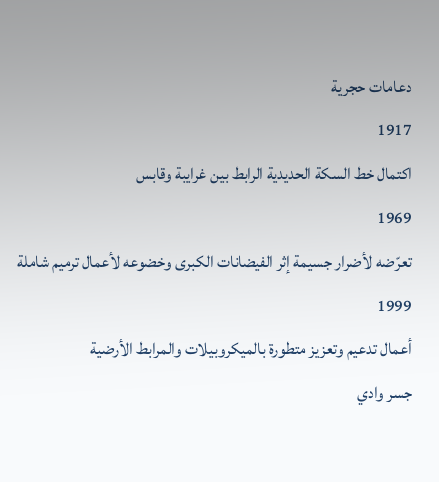دعامات حجرية
1917
اكتمال خط السكة الحديدية الرابط بين غرايبة وقابس
1969
تعرّضه لأضرار جسيمة إثر الفيضانات الكبرى وخضوعه لأعمال ترميم شاملة
1999
أعمال تدعيم وتعزيز متطورة بالميكروبيلات والمرابط الأرضية
جسر وادي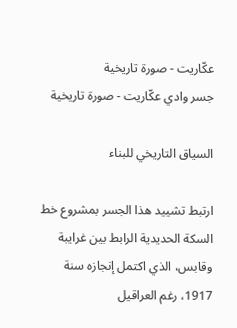عكّاريت - صورة تاريخية
جسر وادي عكّاريت - صورة تاريخية

السياق التاريخي للبناء

ارتبط تشييد هذا الجسر بمشروع خط السكة الحديدية الرابط بين غرايبة وقابس، الذي اكتمل إنجازه سنة 1917، رغم العراقيل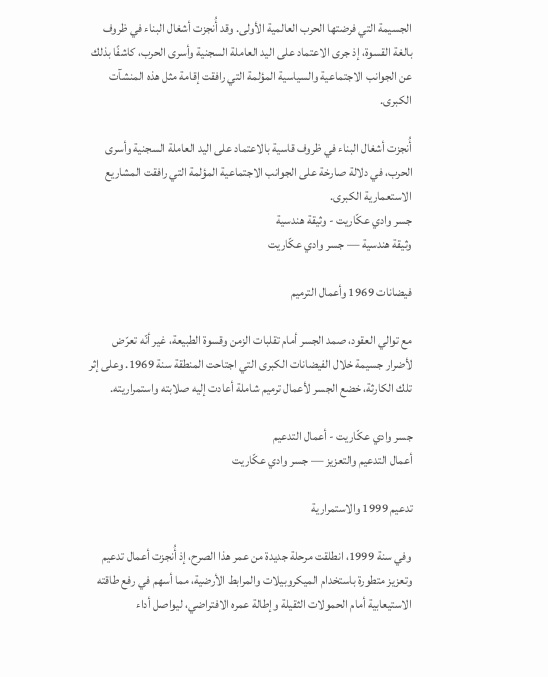الجسيمة التي فرضتها الحرب العالمية الأولى. وقد أُنجزت أشغال البناء في ظروف بالغة القسوة، إذ جرى الاعتماد على اليد العاملة السجنية وأسرى الحرب، كاشفًا بذلك عن الجوانب الاجتماعية والسياسية المؤلمة التي رافقت إقامة مثل هذه المنشآت الكبرى.

أُنجزت أشغال البناء في ظروف قاسية بالاعتماد على اليد العاملة السجنية وأسرى الحرب، في دلالة صارخة على الجوانب الاجتماعية المؤلمة التي رافقت المشاريع الاستعمارية الكبرى.
جسر وادي عكّاريت - وثيقة هندسية
وثيقة هندسية — جسر وادي عكّاريت

فيضانات 1969 وأعمال الترميم

مع توالي العقود، صمد الجسر أمام تقلبات الزمن وقسوة الطبيعة، غير أنّه تعرّض لأضرار جسيمة خلال الفيضانات الكبرى التي اجتاحت المنطقة سنة 1969. وعلى إثر تلك الكارثة، خضع الجسر لأعمال ترميم شاملة أعادت إليه صلابته واستمراريته.

جسر وادي عكّاريت - أعمال التدعيم
أعمال التدعيم والتعزيز — جسر وادي عكّاريت

تدعيم 1999 والاستمرارية

وفي سنة 1999، انطلقت مرحلة جديدة من عمر هذا الصرح، إذ أُنجزت أعمال تدعيم وتعزيز متطورة باستخدام الميكروبيلات والمرابط الأرضية، مما أسهم في رفع طاقته الاستيعابية أمام الحمولات الثقيلة وإطالة عمره الافتراضي، ليواصل أداء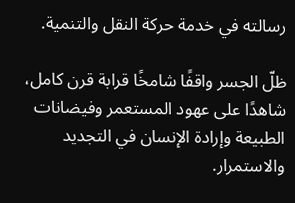رسالته في خدمة حركة النقل والتنمية.

ظلّ الجسر واقفًا شامخًا قرابة قرن كامل، شاهدًا على عهود المستعمر وفيضانات الطبيعة وإرادة الإنسان في التجديد والاستمرار.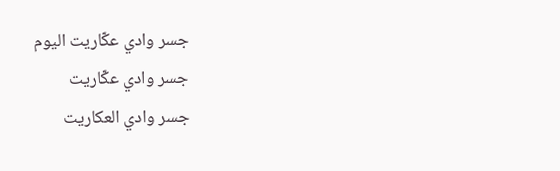جسر وادي عكّاريت اليوم
جسر وادي عكّاريت
جسر وادي العكاريت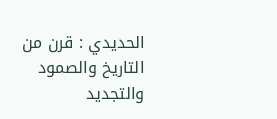الحديدي : قرن من التاريخ والصمود والتجديد